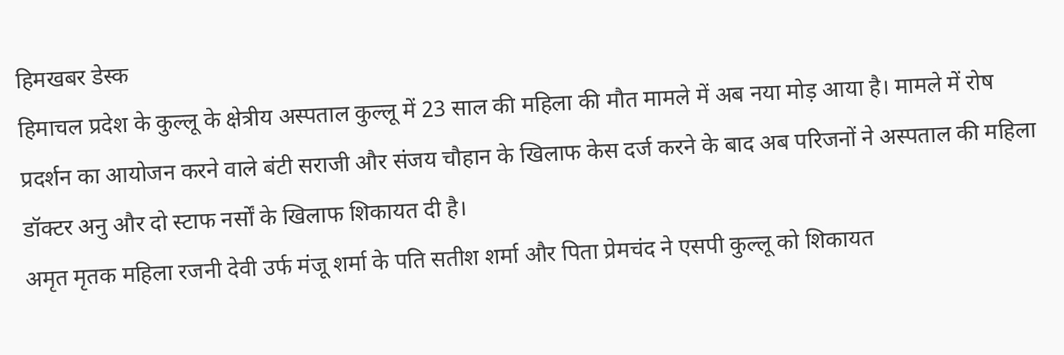हिमखबर डेस्क
हिमाचल प्रदेश के कुल्लू के क्षेत्रीय अस्पताल कुल्लू में 23 साल की महिला की मौत मामले में अब नया मोड़ आया है। मामले में रोष प्रदर्शन का आयोजन करने वाले बंटी सराजी और संजय चौहान के खिलाफ केस दर्ज करने के बाद अब परिजनों ने अस्पताल की महिला डॉक्टर अनु और दो स्टाफ नर्सों के खिलाफ शिकायत दी है।
अमृत मृतक महिला रजनी देवी उर्फ मंजू शर्मा के पति सतीश शर्मा और पिता प्रेमचंद ने एसपी कुल्लू को शिकायत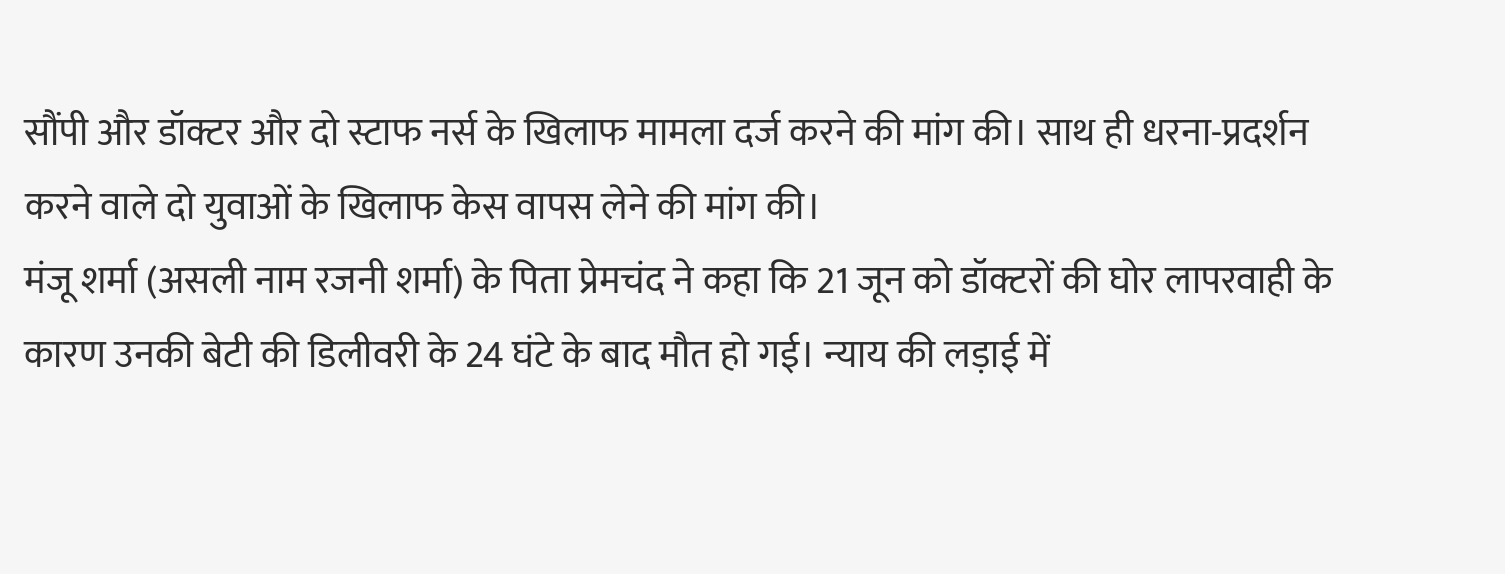सौंपी और डॉक्टर और दो स्टाफ नर्स के खिलाफ मामला दर्ज करने की मांग की। साथ ही धरना-प्रदर्शन करने वाले दो युवाओं के खिलाफ केस वापस लेने की मांग की।
मंजू शर्मा (असली नाम रजनी शर्मा) के पिता प्रेमचंद ने कहा कि 21 जून को डॉक्टरों की घोर लापरवाही के कारण उनकी बेटी की डिलीवरी के 24 घंटे के बाद मौत हो गई। न्याय की लड़ाई में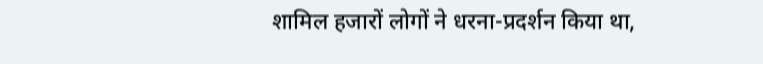शामिल हजारों लोगों ने धरना-प्रदर्शन किया था,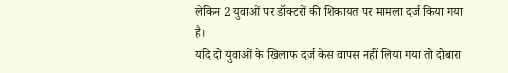लेकिन 2 युवाओं पर डॉक्टरों की शिकायत पर मामला दर्ज किया गया है।
यदि दो युवाओं के खिलाफ दर्ज केस वापस नहीं लिया गया तो दोबारा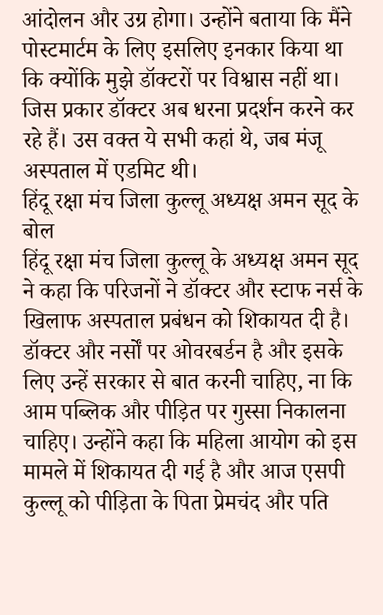आंदोलन और उग्र होगा। उन्होंने बताया कि मैंने पोस्टमार्टम के लिए इसलिए इनकार किया था कि क्योंकि मुझे डॉक्टरों पर विश्वास नहीं था। जिस प्रकार डॉक्टर अब धरना प्रदर्शन करने कर रहे हैं। उस वक्त ये सभी कहां थे, जब मंजू अस्पताल में एडमिट थी।
हिंदू रक्षा मंच जिला कुल्लू अध्यक्ष अमन सूद के बोल
हिंदू रक्षा मंच जिला कुल्लू के अध्यक्ष अमन सूद ने कहा कि परिजनों ने डॉक्टर और स्टाफ नर्स के खिलाफ अस्पताल प्रबंधन को शिकायत दी है। डॉक्टर और नर्सों पर ओवरबर्डन है और इसके लिए उन्हें सरकार से बात करनी चाहिए, ना कि आम पब्लिक और पीड़ित पर गुस्सा निकालना चाहिए। उन्होंने कहा कि महिला आयोग को इस मामले में शिकायत दी गई है और आज एसपी कुल्लू को पीड़िता के पिता प्रेमचंद और पति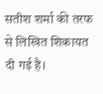सतीश शर्मा की तरफ से लिखित शिकायत दी गई है।